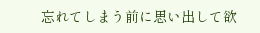忘れてしまう前に思い出して欲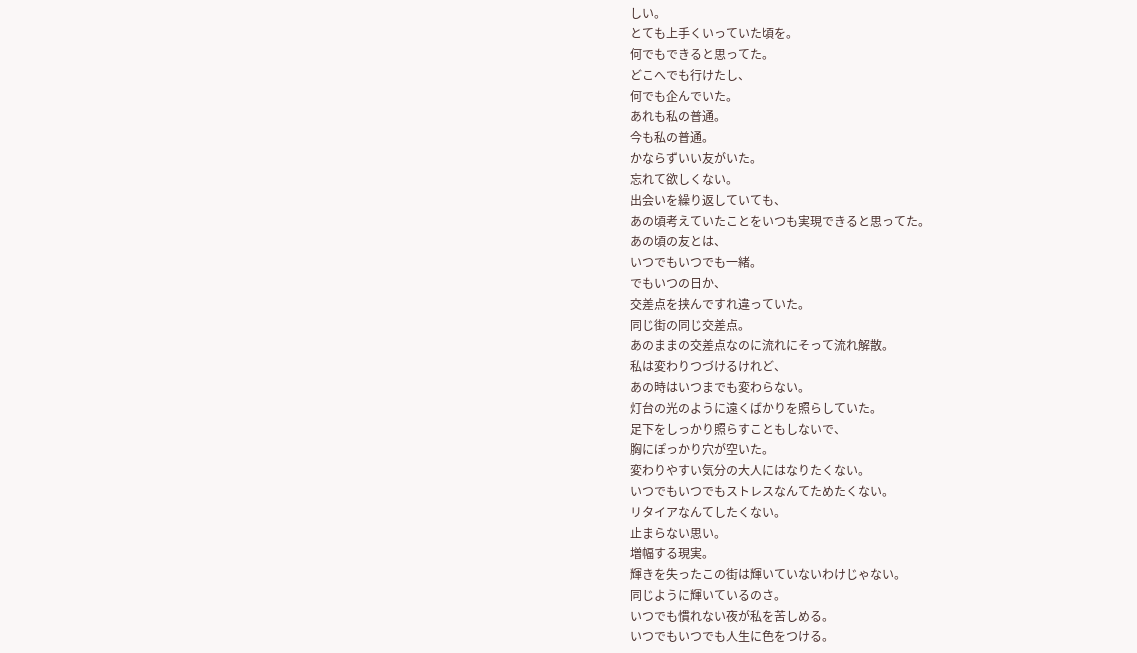しい。
とても上手くいっていた頃を。
何でもできると思ってた。
どこへでも行けたし、
何でも企んでいた。
あれも私の普通。
今も私の普通。
かならずいい友がいた。
忘れて欲しくない。
出会いを繰り返していても、
あの頃考えていたことをいつも実現できると思ってた。
あの頃の友とは、
いつでもいつでも一緒。
でもいつの日か、
交差点を挟んですれ違っていた。
同じ街の同じ交差点。
あのままの交差点なのに流れにそって流れ解散。
私は変わりつづけるけれど、
あの時はいつまでも変わらない。
灯台の光のように遠くばかりを照らしていた。
足下をしっかり照らすこともしないで、
胸にぽっかり穴が空いた。
変わりやすい気分の大人にはなりたくない。
いつでもいつでもストレスなんてためたくない。
リタイアなんてしたくない。
止まらない思い。
増幅する現実。
輝きを失ったこの街は輝いていないわけじゃない。
同じように輝いているのさ。
いつでも慣れない夜が私を苦しめる。
いつでもいつでも人生に色をつける。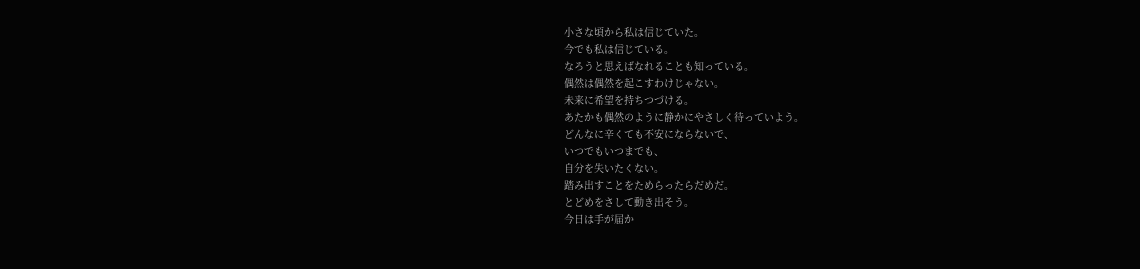小さな頃から私は信じていた。
今でも私は信じている。
なろうと思えばなれることも知っている。
偶然は偶然を起こすわけじゃない。
未来に希望を持ちつづける。
あたかも偶然のように静かにやさしく待っていよう。
どんなに辛くても不安にならないで、
いつでもいつまでも、
自分を失いたくない。
踏み出すことをためらったらだめだ。
とどめをさして動き出そう。
今日は手が届か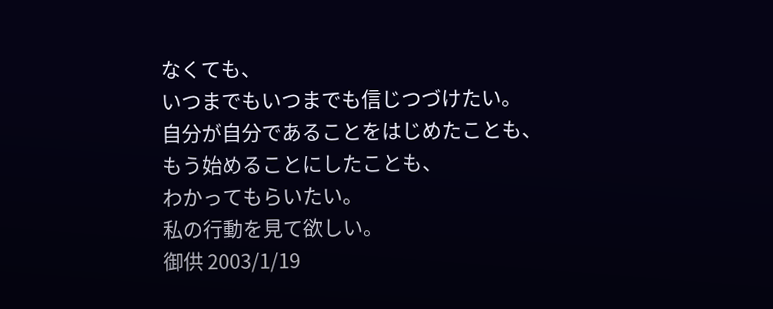なくても、
いつまでもいつまでも信じつづけたい。
自分が自分であることをはじめたことも、
もう始めることにしたことも、
わかってもらいたい。
私の行動を見て欲しい。
御供 2003/1/19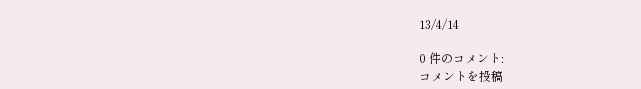13/4/14

0 件のコメント:
コメントを投稿